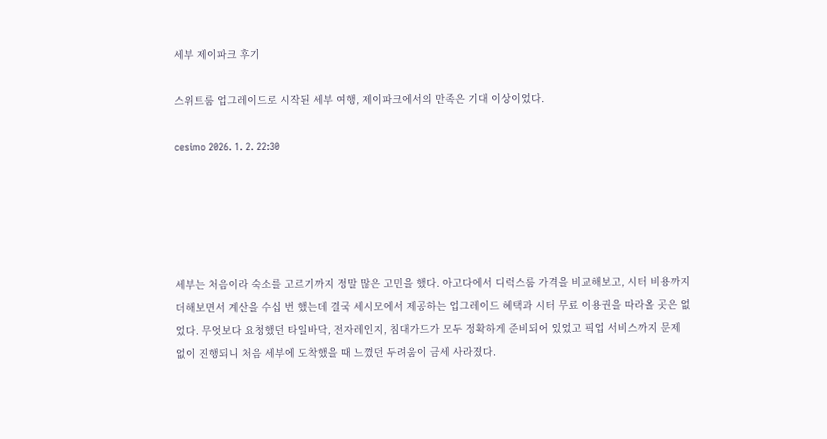세부 제이파크 후기

스위트룸 업그레이드로 시작된 세부 여행, 제이파크에서의 만족은 기대 이상이었다.

cesimo 2026. 1. 2. 22:30





세부는 처음이라 숙소를 고르기까지 정말 많은 고민을 했다. 아고다에서 디럭스룸 가격을 비교해보고, 시터 비용까지 더해보면서 계산을 수십 번 했는데 결국 세시모에서 제공하는 업그레이드 혜택과 시터 무료 이용권을 따라올 곳은 없었다. 무엇보다 요청했던 타일바닥, 전자레인지, 침대가드가 모두 정확하게 준비되어 있었고 픽업 서비스까지 문제 없이 진행되니 처음 세부에 도착했을 때 느꼈던 두려움이 금세 사라졌다.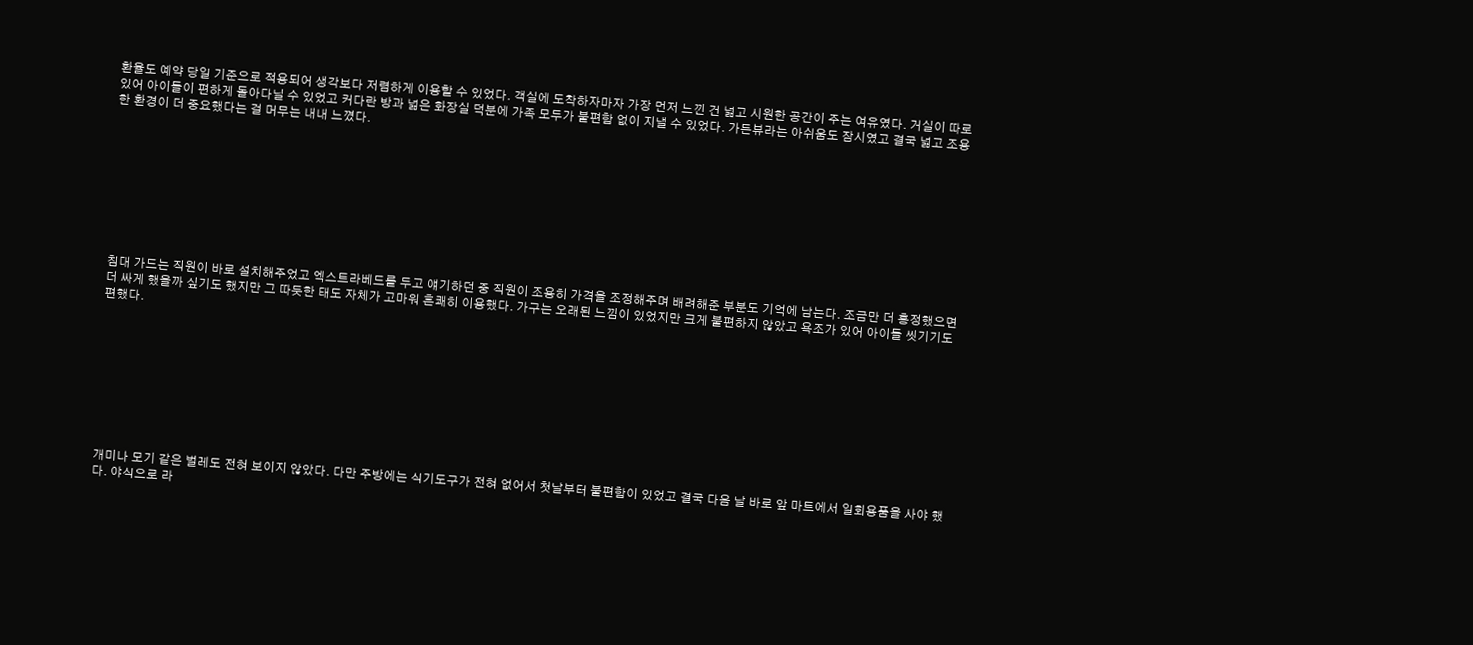환율도 예약 당일 기준으로 적용되어 생각보다 저렴하게 이용할 수 있었다. 객실에 도착하자마자 가장 먼저 느낀 건 넓고 시원한 공간이 주는 여유였다. 거실이 따로 있어 아이들이 편하게 돌아다닐 수 있었고 커다란 방과 넓은 화장실 덕분에 가족 모두가 불편함 없이 지낼 수 있었다. 가든뷰라는 아쉬움도 잠시였고 결국 넓고 조용한 환경이 더 중요했다는 걸 머무는 내내 느꼈다.









침대 가드는 직원이 바로 설치해주었고 엑스트라베드를 두고 얘기하던 중 직원이 조용히 가격을 조정해주며 배려해준 부분도 기억에 남는다. 조금만 더 흥정했으면 더 싸게 했을까 싶기도 했지만 그 따듯한 태도 자체가 고마워 흔쾌히 이용했다. 가구는 오래된 느낌이 있었지만 크게 불편하지 않았고 욕조가 있어 아이들 씻기기도 편했다.









개미나 모기 같은 벌레도 전혀 보이지 않았다. 다만 주방에는 식기도구가 전혀 없어서 첫날부터 불편함이 있었고 결국 다음 날 바로 앞 마트에서 일회용품을 사야 했다. 야식으로 라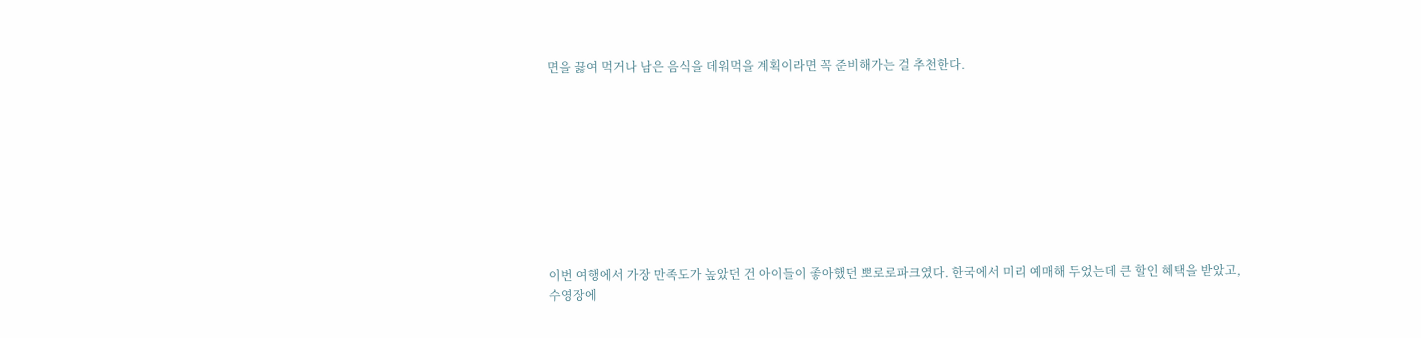면을 끓여 먹거나 남은 음식을 데워먹을 계획이라면 꼭 준비해가는 걸 추천한다.









이번 여행에서 가장 만족도가 높았던 건 아이들이 좋아했던 뽀로로파크였다. 한국에서 미리 예매해 두었는데 큰 할인 혜택을 받았고, 수영장에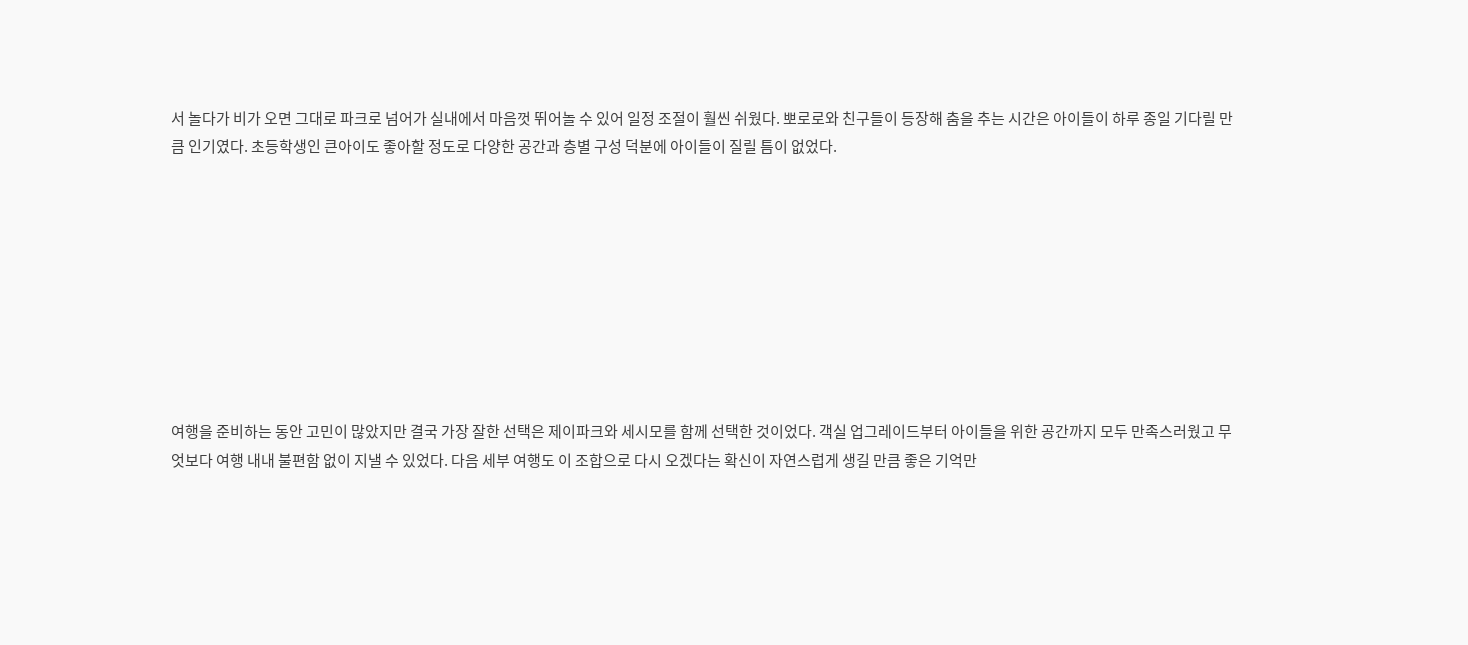서 놀다가 비가 오면 그대로 파크로 넘어가 실내에서 마음껏 뛰어놀 수 있어 일정 조절이 훨씬 쉬웠다. 뽀로로와 친구들이 등장해 춤을 추는 시간은 아이들이 하루 종일 기다릴 만큼 인기였다. 초등학생인 큰아이도 좋아할 정도로 다양한 공간과 층별 구성 덕분에 아이들이 질릴 틈이 없었다.









여행을 준비하는 동안 고민이 많았지만 결국 가장 잘한 선택은 제이파크와 세시모를 함께 선택한 것이었다. 객실 업그레이드부터 아이들을 위한 공간까지 모두 만족스러웠고 무엇보다 여행 내내 불편함 없이 지낼 수 있었다. 다음 세부 여행도 이 조합으로 다시 오겠다는 확신이 자연스럽게 생길 만큼 좋은 기억만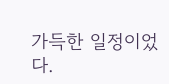가득한 일정이었다.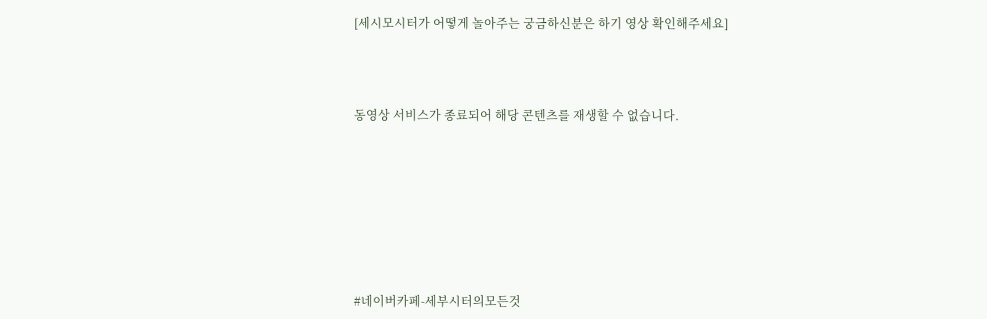[세시모시터가 어떻게 놀아주는 궁금하신분은 하기 영상 확인해주세요]



동영상 서비스가 종료되어 해당 콘텐츠를 재생할 수 없습니다.







#네이버카페-세부시터의모든것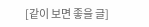[같이 보면 좋을 글]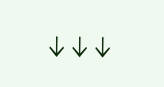↓↓↓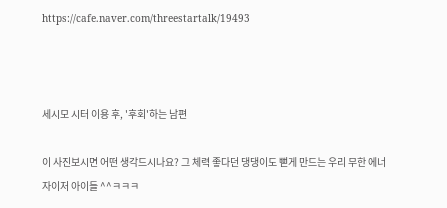https://cafe.naver.com/threestartalk/19493



세시모 시터 이용 후, '후회'하는 남편

이 사진보시면 어떤 생각드시나요? 그 체력 좋다던 댕댕이도 뻗게 만드는 우리 무한 에너자이저 아이들 ^^ㅋㅋㅋ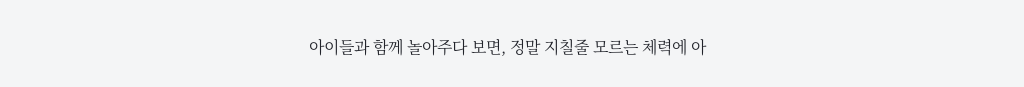아이들과 함께 놀아주다 보면, 정말 지칠줄 모르는 체력에 아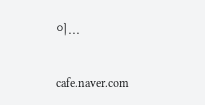이...

cafe.naver.com